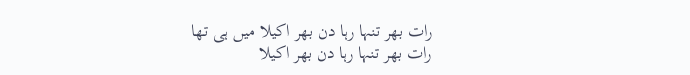رات بھر تنہا رہا دن بھر اکیلا میں ہی تھا
رات بھر تنہا رہا دن بھر اکیلا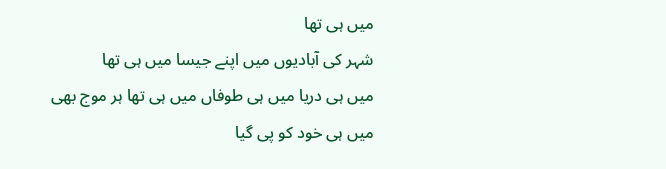میں ہی تھا
شہر کی آبادیوں میں اپنے جیسا میں ہی تھا
میں ہی دریا میں ہی طوفاں میں ہی تھا ہر موج بھی
میں ہی خود کو پی گیا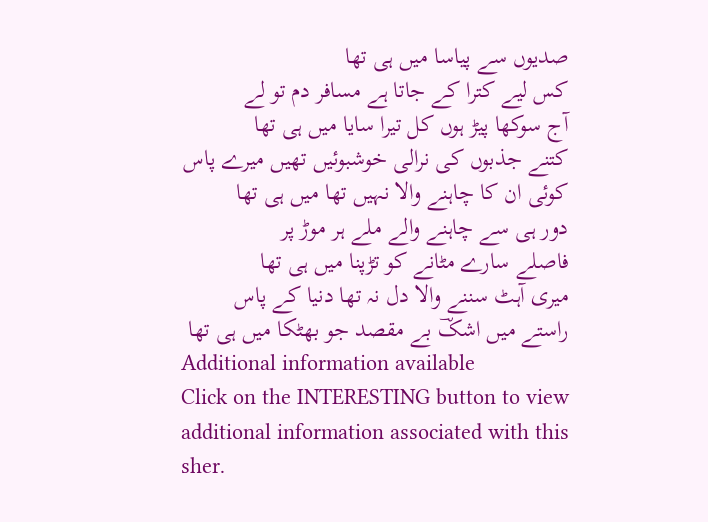صدیوں سے پیاسا میں ہی تھا
کس لیے کترا کے جاتا ہے مسافر دم تو لے
آج سوکھا پیڑ ہوں کل تیرا سایا میں ہی تھا
کتنے جذبوں کی نرالی خوشبوئیں تھیں میرے پاس
کوئی ان کا چاہنے والا نہیں تھا میں ہی تھا
دور ہی سے چاہنے والے ملے ہر موڑ پر
فاصلے سارے مٹانے کو تڑپنا میں ہی تھا
میری آہٹ سننے والا دل نہ تھا دنیا کے پاس
راستے میں اشکؔ بے مقصد جو بھٹکا میں ہی تھا
Additional information available
Click on the INTERESTING button to view additional information associated with this sher.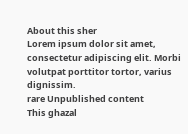About this sher
Lorem ipsum dolor sit amet, consectetur adipiscing elit. Morbi volutpat porttitor tortor, varius dignissim.
rare Unpublished content
This ghazal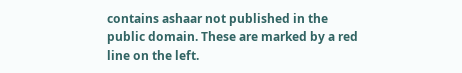contains ashaar not published in the public domain. These are marked by a red line on the left.